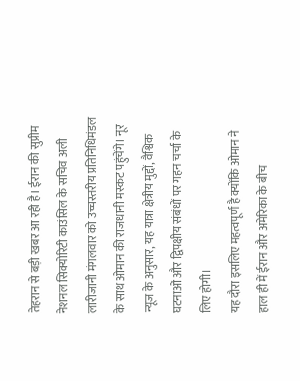तेहरान से बड़ी खबर आ रही है। ईरान की सुप्रीम नेशनल सिक्योरिटी काउंसिल के सचिव अली लारीजानी मंगलवार को उच्चस्तरीय प्रतिनिधिमंडल के साथ ओमान की राजधानी मस्कट पहुंचेंगे। नूर न्यूज के अनुसार, यह यात्रा क्षेत्रीय मुद्दों, वैश्विक घटनाओं और द्विपक्षीय संबंधों पर गहन चर्चा के लिए होगी।
यह दौरा इसलिए महत्वपूर्ण है क्योंकि ओमान ने हाल ही में ईरान और अमेरिका के बीच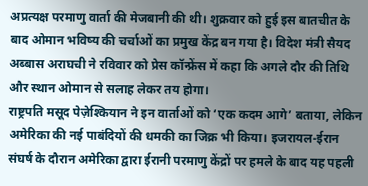अप्रत्यक्ष परमाणु वार्ता की मेजबानी की थी। शुक्रवार को हुई इस बातचीत के बाद ओमान भविष्य की चर्चाओं का प्रमुख केंद्र बन गया है। विदेश मंत्री सैयद अब्बास अराघची ने रविवार को प्रेस कॉन्फ्रेंस में कहा कि अगले दौर की तिथि और स्थान ओमान से सलाह लेकर तय होगा।
राष्ट्रपति मसूद पेज़ेश्कियान ने इन वार्ताओं को ‘एक कदम आगे’ बताया, लेकिन अमेरिका की नई पाबंदियों की धमकी का जिक्र भी किया। इजरायल-ईरान संघर्ष के दौरान अमेरिका द्वारा ईरानी परमाणु केंद्रों पर हमले के बाद यह पहली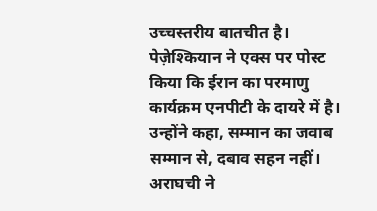उच्चस्तरीय बातचीत है।
पेज़ेश्कियान ने एक्स पर पोस्ट किया कि ईरान का परमाणु कार्यक्रम एनपीटी के दायरे में है। उन्होंने कहा, सम्मान का जवाब सम्मान से, दबाव सहन नहीं। अराघची ने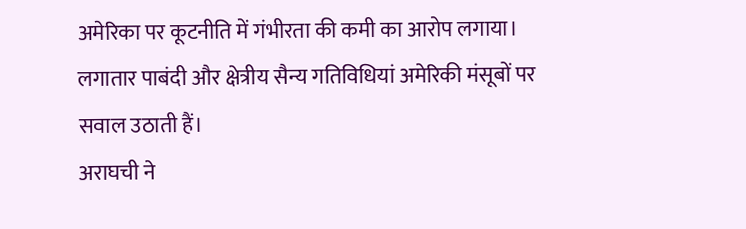अमेरिका पर कूटनीति में गंभीरता की कमी का आरोप लगाया। लगातार पाबंदी और क्षेत्रीय सैन्य गतिविधियां अमेरिकी मंसूबों पर सवाल उठाती हैं।
अराघची ने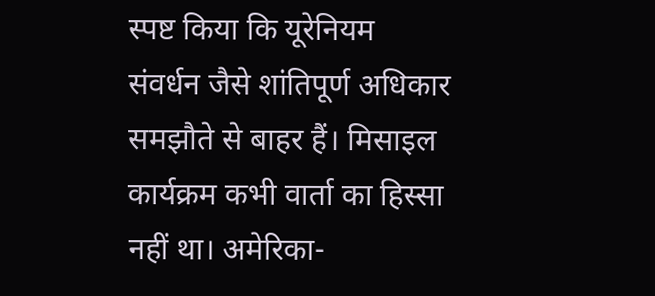स्पष्ट किया कि यूरेनियम संवर्धन जैसे शांतिपूर्ण अधिकार समझौते से बाहर हैं। मिसाइल कार्यक्रम कभी वार्ता का हिस्सा नहीं था। अमेरिका-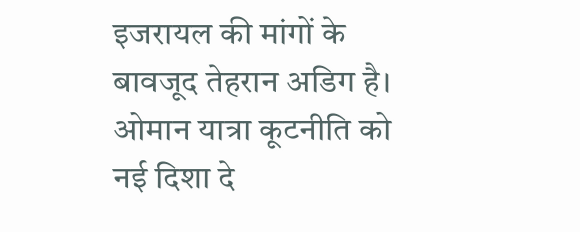इजरायल की मांगों के बावजूद तेहरान अडिग है। ओमान यात्रा कूटनीति को नई दिशा दे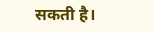सकती है।